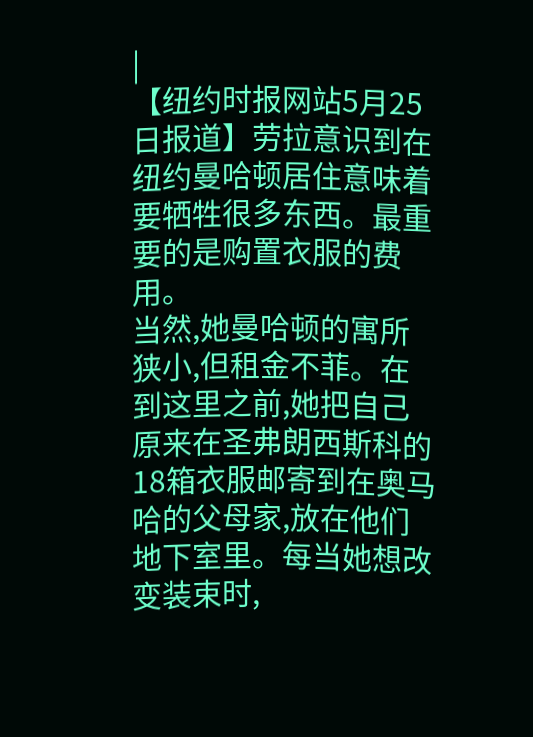|
【纽约时报网站5月25日报道】劳拉意识到在纽约曼哈顿居住意味着要牺牲很多东西。最重要的是购置衣服的费用。
当然,她曼哈顿的寓所狭小,但租金不菲。在到这里之前,她把自己原来在圣弗朗西斯科的18箱衣服邮寄到在奥马哈的父母家,放在他们地下室里。每当她想改变装束时,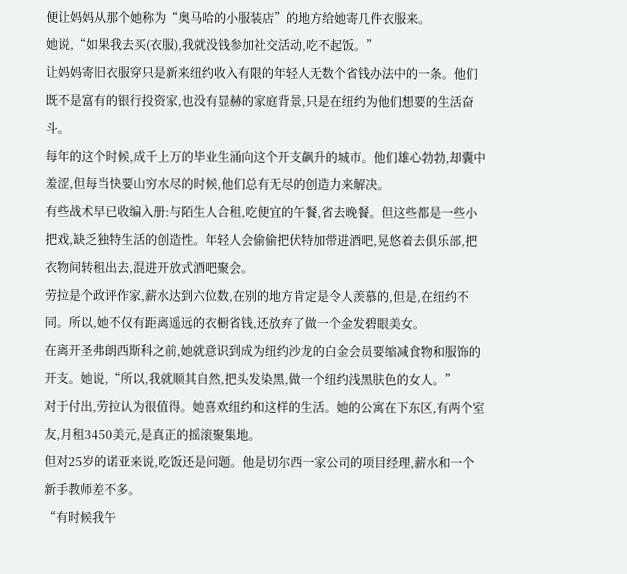便让妈妈从那个她称为“奥马哈的小服装店”的地方给她寄几件衣服来。
她说,“如果我去买(衣服),我就没钱参加社交活动,吃不起饭。”
让妈妈寄旧衣服穿只是新来纽约收入有限的年轻人无数个省钱办法中的一条。他们既不是富有的银行投资家,也没有显赫的家庭背景,只是在纽约为他们想要的生活奋斗。
每年的这个时候,成千上万的毕业生涌向这个开支飙升的城市。他们雄心勃勃,却囊中羞涩,但每当快要山穷水尽的时候,他们总有无尽的创造力来解决。
有些战术早已收编入册:与陌生人合租,吃便宜的午餐,省去晚餐。但这些都是一些小把戏,缺乏独特生活的创造性。年轻人会偷偷把伏特加带进酒吧,晃悠着去俱乐部,把衣物间转租出去,混进开放式酒吧聚会。
劳拉是个政评作家,薪水达到六位数,在别的地方肯定是令人羡慕的,但是,在纽约不同。所以,她不仅有距离遥远的衣橱省钱,还放弃了做一个金发碧眼美女。
在离开圣弗朗西斯科之前,她就意识到成为纽约沙龙的白金会员要缩减食物和服饰的开支。她说,“所以,我就顺其自然,把头发染黑,做一个纽约浅黑肤色的女人。”
对于付出,劳拉认为很值得。她喜欢纽约和这样的生活。她的公寓在下东区,有两个室友,月租3450美元,是真正的摇滚聚集地。
但对25岁的诺亚来说,吃饭还是问题。他是切尔西一家公司的项目经理,薪水和一个新手教师差不多。
“有时候我午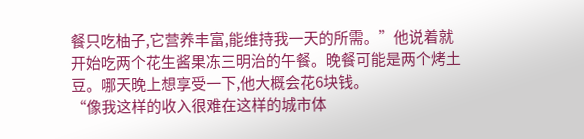餐只吃柚子,它营养丰富,能维持我一天的所需。”他说着就开始吃两个花生酱果冻三明治的午餐。晚餐可能是两个烤土豆。哪天晚上想享受一下,他大概会花6块钱。
“像我这样的收入很难在这样的城市体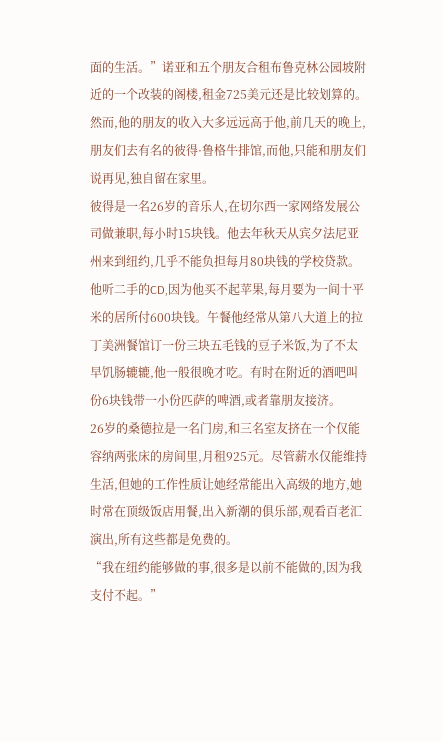面的生活。”诺亚和五个朋友合租布鲁克林公园坡附近的一个改装的阁楼,租金725美元还是比较划算的。然而,他的朋友的收入大多远远高于他,前几天的晚上,朋友们去有名的彼得·鲁格牛排馆,而他,只能和朋友们说再见,独自留在家里。
彼得是一名26岁的音乐人,在切尔西一家网络发展公司做兼职,每小时15块钱。他去年秋天从宾夕法尼亚州来到纽约,几乎不能负担每月80块钱的学校贷款。他听二手的CD,因为他买不起苹果,每月要为一间十平米的居所付600块钱。午餐他经常从第八大道上的拉丁美洲餐馆订一份三块五毛钱的豆子米饭,为了不太早饥肠辘辘,他一般很晚才吃。有时在附近的酒吧叫份6块钱带一小份匹萨的啤酒,或者靠朋友接济。
26岁的桑德拉是一名门房,和三名室友挤在一个仅能容纳两张床的房间里,月租925元。尽管薪水仅能维持生活,但她的工作性质让她经常能出入高级的地方,她时常在顶级饭店用餐,出入新潮的俱乐部,观看百老汇演出,所有这些都是免费的。
“我在纽约能够做的事,很多是以前不能做的,因为我支付不起。”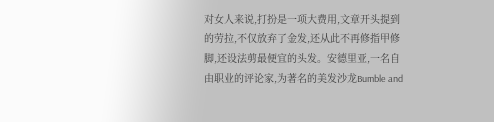对女人来说,打扮是一项大费用,文章开头提到的劳拉,不仅放弃了金发,还从此不再修指甲修脚,还设法剪最便宜的头发。安德里亚,一名自由职业的评论家,为著名的美发沙龙Bumble and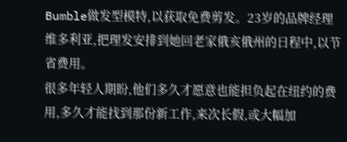Bumble做发型模特,以获取免费剪发。23岁的品牌经理维多利亚,把理发安排到她回老家俄亥俄州的日程中,以节省费用。
很多年轻人期盼,他们多久才愿意也能担负起在纽约的费用,多久才能找到那份新工作,来次长假,或大幅加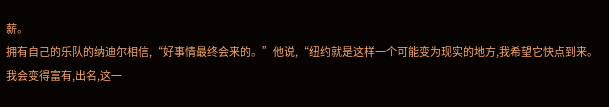薪。
拥有自己的乐队的纳迪尔相信,“好事情最终会来的。”他说,“纽约就是这样一个可能变为现实的地方,我希望它快点到来。我会变得富有,出名,这一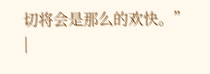切将会是那么的欢快。”
|